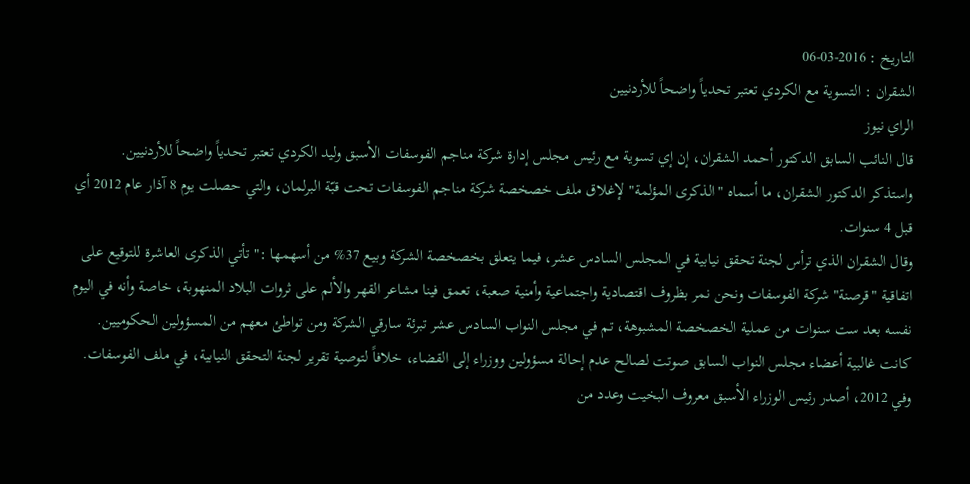التاريخ : 2016-03-06
الشقران : التسوية مع الكردي تعتبر تحدياً واضحاً للأردنيين
الراي نيوز
قال النائب السابق الدكتور أحمد الشقران، إن إي تسوية مع رئيس مجلس إدارة شركة مناجم الفوسفات الأسبق وليد الكردي تعتبر تحدياً واضحاً للأردنيين.
واستذكر الدكتور الشقران، ما أسماه "الذكرى المؤلمة" لإغلاق ملف خصخصة شركة مناجم الفوسفات تحت قبّة البرلمان، والتي حصلت يوم 8 آذار عام 2012 أي قبل 4 سنوات.
وقال الشقران الذي ترأس لجنة تحقق نيابية في المجلس السادس عشر، فيما يتعلق بخصخصة الشركة وبيع 37% من أسهمها :" تأتي الذكرى العاشرة للتوقيع على اتفاقية "قرصنة" شركة الفوسفات ونحن نمر بظروف اقتصادية واجتماعية وأمنية صعبة، تعمق فينا مشاعر القهر والألم على ثروات البلاد المنهوبة، خاصة وأنه في اليوم نفسه بعد ست سنوات من عملية الخصخصة المشبوهة، تم في مجلس النواب السادس عشر تبرئة سارقي الشركة ومن تواطئ معهم من المسؤولين الحكوميين. كانت غالبية أعضاء مجلس النواب السابق صوتت لصالح عدم إحالة مسؤولين ووزراء إلى القضاء، خلافاً لتوصية تقرير لجنة التحقق النيابية، في ملف الفوسفات.
وفي 2012، أصدر رئيس الوزراء الأسبق معروف البخيت وعدد من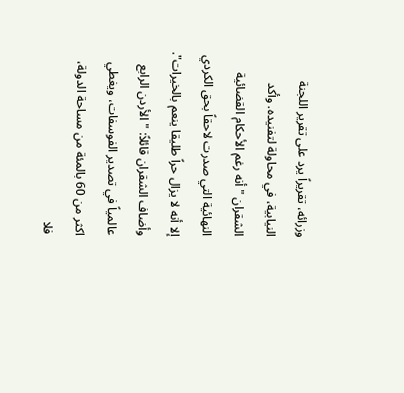وزرائه، تقريراً يرد على تقرير اللجنة النيابية، في محاولة لتفنيده. وأكد الشقران "أنه رغم الأحكام القضائية النهائية التي صدرت لاحقاً بحق الكردي إلا أنه لا يزال حراً طليقا ينعم بالخيرات".
وأضاف الشقران قائلاً: "الأردن الرابع عالمياً في تصدير الفوسفات، ويغطي اكثر من 60 بالمئة من مساحة الدولة، فلا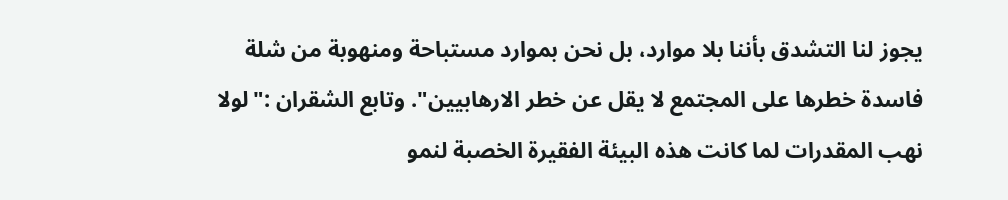يجوز لنا التشدق بأننا بلا موارد، بل نحن بموارد مستباحة ومنهوبة من شلة فاسدة خطرها على المجتمع لا يقل عن خطر الارهابيين". وتابع الشقران :"لولا نهب المقدرات لما كانت هذه البيئة الفقيرة الخصبة لنمو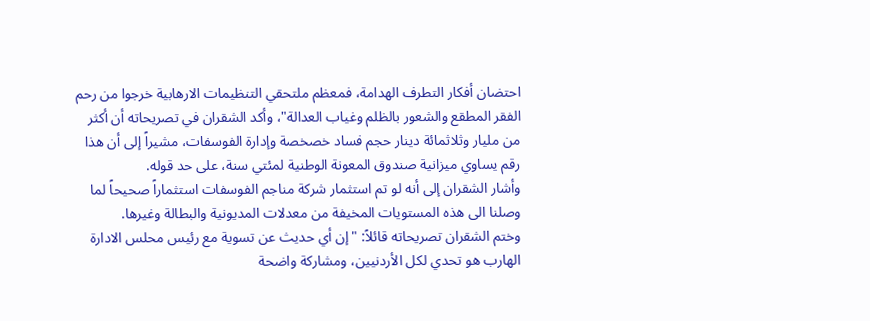احتضان أفكار التطرف الهدامة، فمعظم ملتحقي التنظيمات الارهابية خرجوا من رحم الفقر المطقع والشعور بالظلم وغياب العدالة"، وأكد الشقران في تصريحاته أن أكثر من مليار وثلاثمائة دينار حجم فساد خصخصة وإدارة الفوسفات، مشيراً إلى أن هذا رقم يساوي ميزانية صندوق المعونة الوطنية لمئتي سنة، على حد قوله.
وأشار الشقران إلى أنه لو تم استثمار شركة مناجم الفوسفات استثماراً صحيحاً لما وصلنا الى هذه المستويات المخيفة من معدلات المديونية والبطالة وغيرها.
وختم الشقران تصريحاته قائلاً: "إن أي حديث عن تسوية مع رئيس محلس الادارة الهارب هو تحدي لكل الأردنيين، ومشاركة واضحة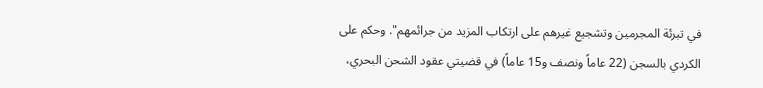في تبرئة المجرمين وتشجيع غيرهم على ارتكاب المزيد من جرائمهم". وحكم على الكردي بالسجن (22 عاماً ونصف و15 عاماً) في قضيتي عقود الشحن البحري،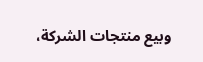وبيع منتجات الشركة،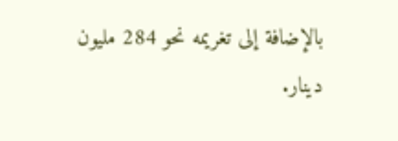بالإضافة إلى تغريمه نحو 284 مليون دينار.